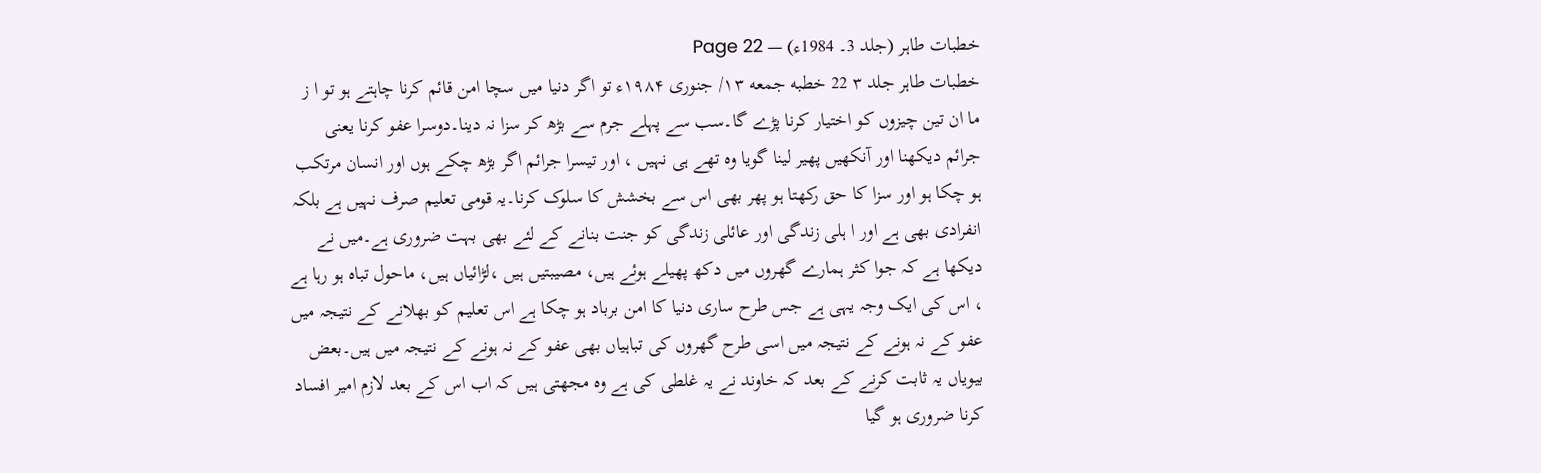خطبات طاہر (جلد 3۔ 1984ء) — Page 22
خطبات طاہر جلد ۳ 22 خطبه جمعه ۱۳/ جنوری ۱۹۸۴ء تو اگر دنیا میں سچا امن قائم کرنا چاہتے ہو تو ا ز ما ان تین چیزوں کو اختیار کرنا پڑے گا۔سب سے پہلے جرم سے بڑھ کر سزا نہ دینا۔دوسرا عفو کرنا یعنی جرائم دیکھنا اور آنکھیں پھیر لینا گویا وہ تھے ہی نہیں ، اور تیسرا جرائم اگر بڑھ چکے ہوں اور انسان مرتکب ہو چکا ہو اور سزا کا حق رکھتا ہو پھر بھی اس سے بخشش کا سلوک کرنا۔یہ قومی تعلیم صرف نہیں ہے بلکہ انفرادی بھی ہے اور ا ہلی زندگی اور عائلی زندگی کو جنت بنانے کے لئے بھی بہت ضروری ہے۔میں نے دیکھا ہے کہ جوا کثر ہمارے گھروں میں دکھ پھیلے ہوئے ہیں، مصیبتیں ہیں ،لڑائیاں ہیں، ماحول تباہ ہو رہا ہے ، اس کی ایک وجہ یہی ہے جس طرح ساری دنیا کا امن برباد ہو چکا ہے اس تعلیم کو بھلانے کے نتیجہ میں عفو کے نہ ہونے کے نتیجہ میں اسی طرح گھروں کی تباہیاں بھی عفو کے نہ ہونے کے نتیجہ میں ہیں۔بعض بیویاں یہ ثابت کرنے کے بعد کہ خاوند نے یہ غلطی کی ہے وہ مجھتی ہیں کہ اب اس کے بعد لازم امیر افساد کرنا ضروری ہو گیا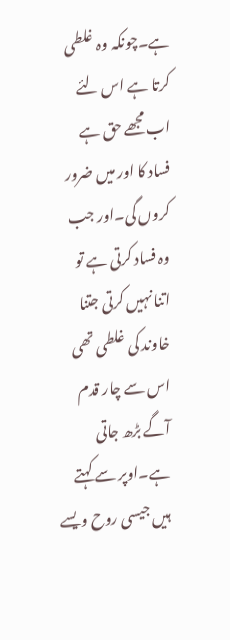ہے۔چونکہ وہ غلطی کرتا ہے اس لئے اب مجھے حق ہے فساد کا اور میں ضرور کروں گی۔اور جب وہ فساد کرتی ہے تو اتنا نہیں کرتی جتنا خاوند کی غلطی تھی اس سے چار قدم آگے بڑھ جاتی ہے۔اوپر سے کہتے ہیں جیسی روح ویسے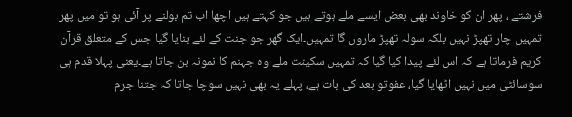فرشتے ، پھر ان کو خاوند بھی بعض ایسے ملے ہوتے ہیں جو کہتے ہیں اچھا اب تم بولنے پر آئی ہو تو میں پھر تمہیں چار تھپڑ نہیں بلکہ سولہ تھپڑ ماروں گا تمہیں۔ایک گھر جو جنت کے لئے بنایا گیا جس کے متعلق قرآن کریم فرماتا ہے کہ اس لئے پیدا کیا گیا کہ تمہیں سکینت ملے وہ جہنم کا نمونہ بن جاتا ہے۔یعنی پہلا قدم ہی سوسائٹی میں نہیں اٹھایا گیا، عفوتو بعد کی بات ہے، پہلے یہ بھی نہیں سوچا جاتا کہ جتنا جرم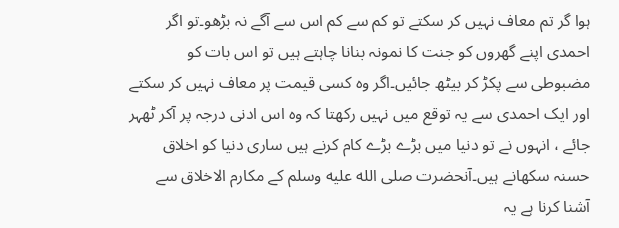ہوا گر تم معاف نہیں کر سکتے تو کم سے کم اس سے آگے نہ بڑھو۔تو اگر احمدی اپنے گھروں کو جنت کا نمونہ بنانا چاہتے ہیں تو اس بات کو مضبوطی سے پکڑ کر بیٹھ جائیں۔اگر وہ کسی قیمت پر معاف نہیں کر سکتے اور ایک احمدی سے یہ توقع میں نہیں رکھتا کہ وہ اس ادنی درجہ پر آکر ٹھہر جائے ، انہوں نے تو دنیا میں بڑے بڑے کام کرنے ہیں ساری دنیا کو اخلاق حسنہ سکھانے ہیں۔آنحضرت صلى الله عليه وسلم کے مکارم الاخلاق سے آشنا کرنا ہے یہ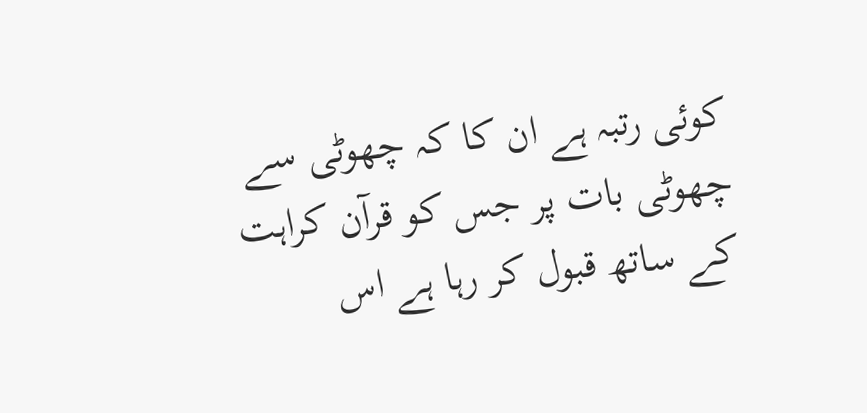کوئی رتبہ ہے ان کا کہ چھوٹی سے چھوٹی بات پر جس کو قرآن کراہت کے ساتھ قبول کر رہا ہے اس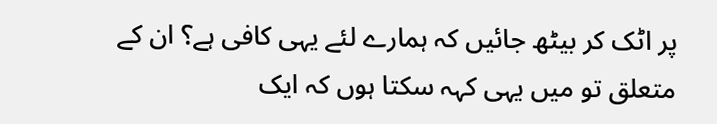پر اٹک کر بیٹھ جائیں کہ ہمارے لئے یہی کافی ہے؟ ان کے متعلق تو میں یہی کہہ سکتا ہوں کہ ایک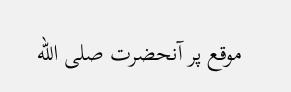موقع پر آنحضرت صلى الله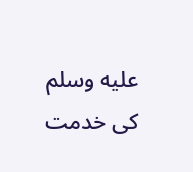عليه وسلم کی خدمت